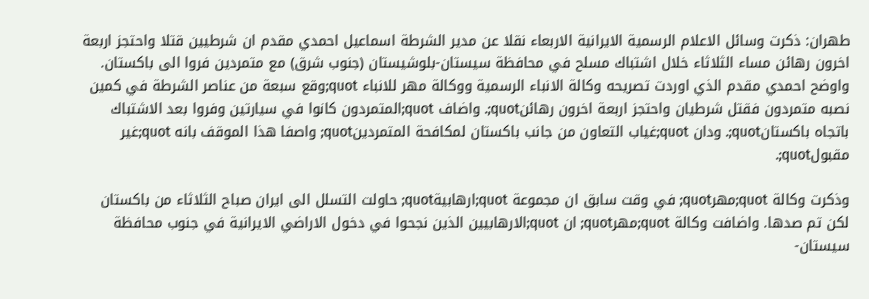طهران: ذكرت وسائل الاعلام الرسمية الايرانية الاربعاء نقلا عن مدير الشرطة اسماعيل احمدي مقدم ان شرطيين قتلا واحتجز اربعة اخرون رهائن مساء الثلاثاء خلال اشتباك مسلح في محافظة سيستان-بلوشيستان (جنوب شرق) مع متمردين فروا الى باكستان. واوضح احمدي مقدم الذي اوردت تصريحه وكالة الانباء الرسمية ووكالة مهر للانباء quot;وقع سبعة من عناصر الشرطة في كمين نصبه متمردون فقتل شرطيان واحتجز اربعة اخرون رهائنquot;. واضاف quot;المتمردون كانوا في سيارتين وفروا بعد الاشتباك باتجاه باكستانquot;. ودان quot;غياب التعاون من جانب باكستان لمكافحة المتمردينquot; واصفا هذا الموقف بانه quot;غير مقبولquot;.

وذكرت وكالة quot;مهرquot; في وقت سابق ان مجموعة quot;ارهابيةquot; حاولت التسلل الى ايران صباح الثلاثاء من باكستان لكن تم صدها. واضافت وكالة quot;مهرquot; ان quot;الارهابيين الذين نجحوا في دخول الاراضي الايرانية في جنوب محافظة سيستان-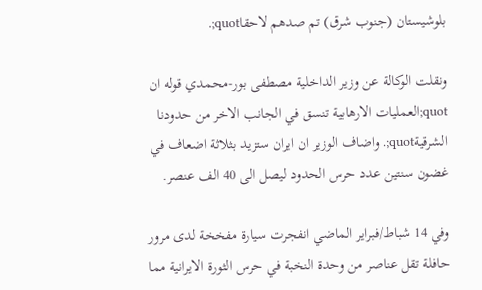بلوشيستان (جنوب شرق) تم صدهم لاحقاquot;.

ونقلت الوكالة عن وزير الداخلية مصطفى بور-محمدي قوله ان quot;العمليات الارهابية تنسق في الجانب الاخر من حدودنا الشرقيةquot;. واضاف الوزير ان ايران ستزيد بثلاثة اضعاف في غضون سنتين عدد حرس الحدود ليصل الى 40 الف عنصر.

وفي 14 شباط/فبراير الماضي انفجرت سيارة مفخخة لدى مرور حافلة تقل عناصر من وحدة النخبة في حرس الثورة الايرانية مما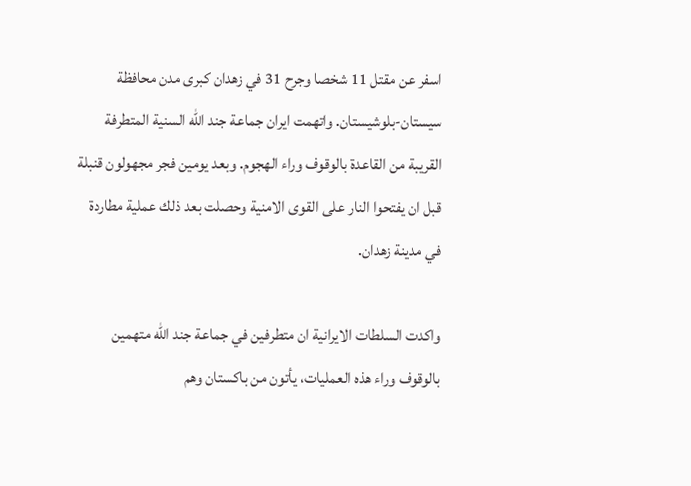اسفر عن مقتل 11 شخصا وجرح 31 في زهدان كبرى مدن محافظة سيستان-بلوشيستان. واتهمت ايران جماعة جند الله السنية المتطرفة القريبة من القاعدة بالوقوف وراء الهجوم. وبعد يومين فجر مجهولون قنبلة قبل ان يفتحوا النار على القوى الامنية وحصلت بعد ذلك عملية مطاردة في مدينة زهدان.

واكدت السلطات الايرانية ان متطرفين في جماعة جند الله متهمين بالوقوف وراء هذه العمليات، يأتون من باكستان وهم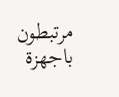مرتبطون باجهزة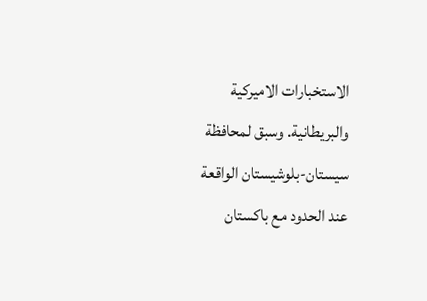الاستخبارات الاميركية والبريطانية. وسبق لمحافظة سيستان-بلوشيستان الواقعة عند الحدود مع باكستان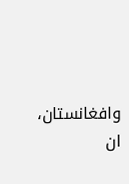وافغانستان، ان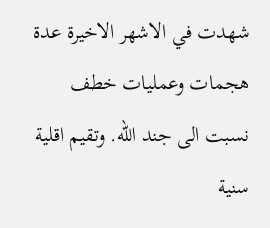شهدت في الاشهر الاخيرة عدة هجمات وعمليات خطف نسبت الى جند الله. وتقيم اقلية سنية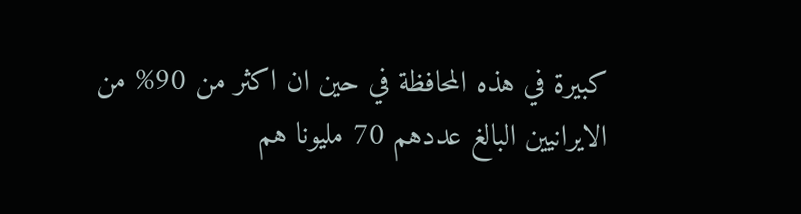كبيرة في هذه المحافظة في حين ان اكثر من 90% من الايرانيين البالغ عددهم 70 مليونا هم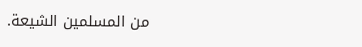من المسلمين الشيعة.